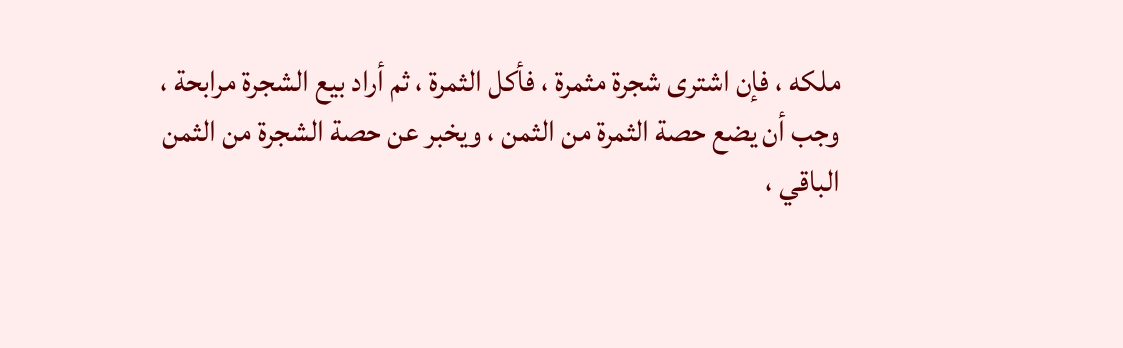ملكه ، فإن اشترى شجرة مثمرة ، فأكل الثمرة ، ثم أراد بيع الشجرة مرابحة ،
وجب أن يضع حصة الثمرة من الثمن ، ويخبر عن حصة الشجرة من الثمن
الباقي ،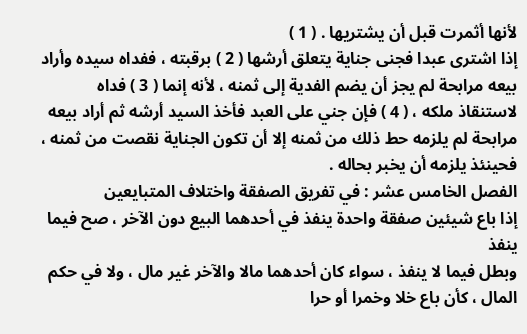لأنها أثمرت قبل أن يشتريها . ( 1 )
إذا اشترى عبدا فجنى جناية يتعلق أرشها ( 2 ) برقبته ، ففداه سيده وأراد
بيعه مرابحة لم يجز أن يضم الفدية إلى ثمنه ، لأنه إنما ( 3 ) فداه
لاستنقاذ ملكه ، ( 4 ) فإن جني على العبد فأخذ السيد أرشه ثم أراد بيعه
مرابحة لم يلزمه حط ذلك من ثمنه إلا أن تكون الجناية نقصت من ثمنه ،
فحينئذ يلزمه أن يخبر بحاله .
الفصل الخامس عشر : في تفريق الصفقة واختلاف المتبايعين
إذا باع شيئين صفقة واحدة ينفذ في أحدهما البيع دون الآخر ، صح فيما ينفذ
وبطل فيما لا ينفذ ، سواء كان أحدهما مالا والآخر غير مال ، ولا في حكم
المال ، كأن باع خلا وخمرا أو حرا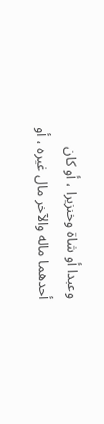وعبدا أو شاة وخنزيرا ، أو كان
أحدهما ماله والآخر مال غيره ، أو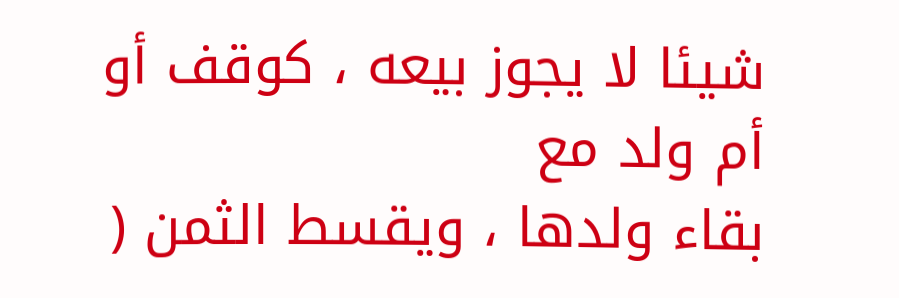شيئا لا يجوز بيعه ، كوقف أو أم ولد مع
بقاء ولدها ، ويقسط الثمن (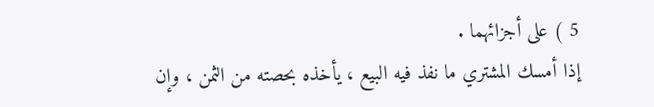5 ) على أجزائهما .
إذا أمسك المشتري ما نفذ فيه البيع ، يأخذه بحصته من الثمن ، وإن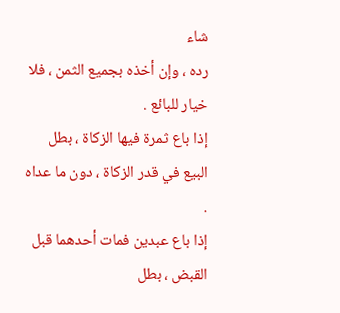شاء
رده ، وإن أخذه بجميع الثمن ، فلا خيار للبائع .
إذا باع ثمرة فيها الزكاة ، بطل البيع في قدر الزكاة ، دون ما عداه .
إذا باع عبدين فمات أحدهما قبل القبض ، بطل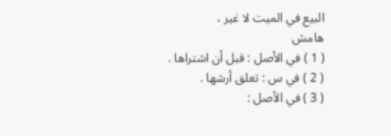البيع في الميت لا غير ،
هامش
( 1 ) في الأصل : قبل أن اشتراها .
( 2 ) في س : تعلق أرشها .
( 3 ) في الأصل :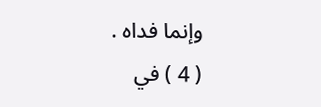وإنما فداه .
( 4 ) في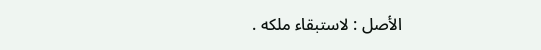الأصل : لاستبقاء ملكه .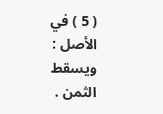( 5 ) في الأصل : ويسقط الثمن .